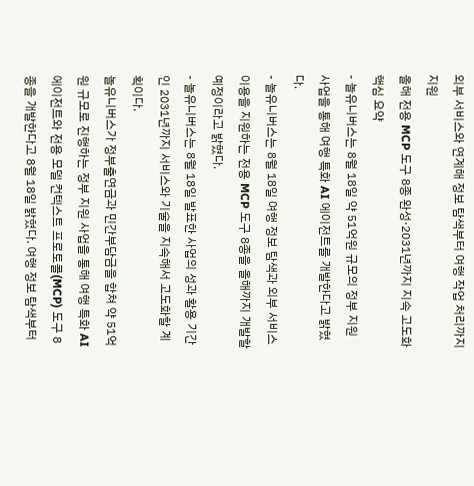외부 서비스와 연계해 정보 탐색부터 여행 작업 처리까지 지원
올해 전용 MCP 도구 8종 완성·2031년까지 지속 고도화
핵심 요약
- 놀유니버스는 8월 18일 약 51억원 규모의 정부 지원 사업을 통해 여행 특화 AI 에이전트를 개발한다고 밝혔다.
- 놀유니버스는 8월 18일 여행 정보 탐색과 외부 서비스 이용을 지원하는 전용 MCP 도구 8종을 올해까지 개발할 예정이라고 밝혔다.
- 놀유니버스는 8월 18일 발표한 사업의 성과 활용 기간인 2031년까지 서비스와 기술을 지속해서 고도화할 계획이다.
놀유니버스가 정부출연금과 민간부담금을 합쳐 약 51억원 규모로 진행하는 정부 지원 사업을 통해 여행 특화 AI 에이전트와 전용 모델 컨텍스트 프로토콜(MCP) 도구 8종을 개발한다고 8월 18일 밝혔다. 여행 정보 탐색부터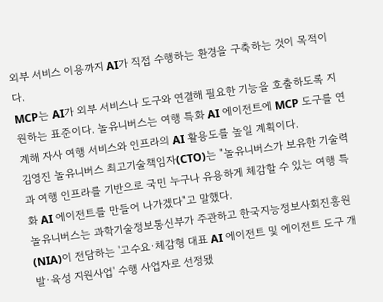외부 서비스 이용까지 AI가 직접 수행하는 환경을 구축하는 것이 목적이다.
MCP는 AI가 외부 서비스나 도구와 연결해 필요한 기능을 호출하도록 지원하는 표준이다. 놀유니버스는 여행 특화 AI 에이전트에 MCP 도구를 연계해 자사 여행 서비스와 인프라의 AI 활용도를 높일 계획이다.
김영진 놀유니버스 최고기술책임자(CTO)는 "놀유니버스가 보유한 기술력과 여행 인프라를 기반으로 국민 누구나 유용하게 체감할 수 있는 여행 특화 AI 에이전트를 만들어 나가겠다"고 말했다.
놀유니버스는 과학기술정보통신부가 주관하고 한국지능정보사회진흥원(NIA)이 전담하는 '고수요·체감형 대표 AI 에이전트 및 에이전트 도구 개발·육성 지원사업' 수행 사업자로 선정됐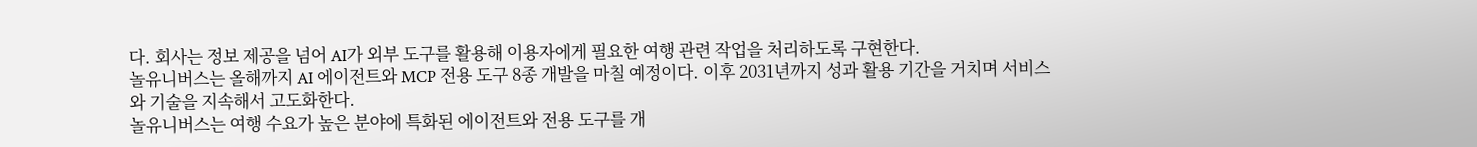다. 회사는 정보 제공을 넘어 AI가 외부 도구를 활용해 이용자에게 필요한 여행 관련 작업을 처리하도록 구현한다.
놀유니버스는 올해까지 AI 에이전트와 MCP 전용 도구 8종 개발을 마칠 예정이다. 이후 2031년까지 성과 활용 기간을 거치며 서비스와 기술을 지속해서 고도화한다.
놀유니버스는 여행 수요가 높은 분야에 특화된 에이전트와 전용 도구를 개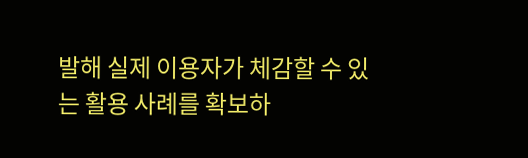발해 실제 이용자가 체감할 수 있는 활용 사례를 확보하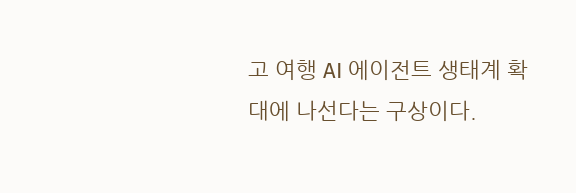고 여행 AI 에이전트 생태계 확대에 나선다는 구상이다.